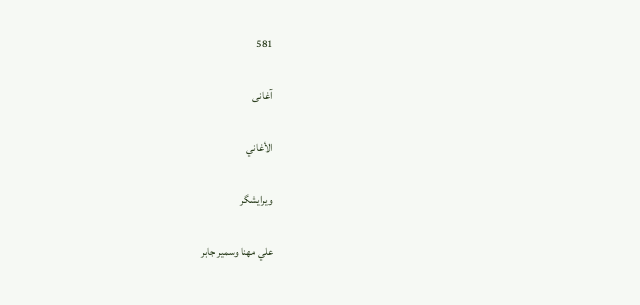581

آغانی

الأغاني

ویرایشگر

علي مهنا وسمير جابر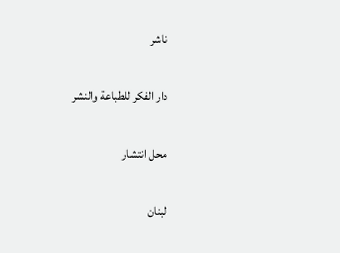ناشر

دار الفكر للطباعة والنشر

محل انتشار

لبنان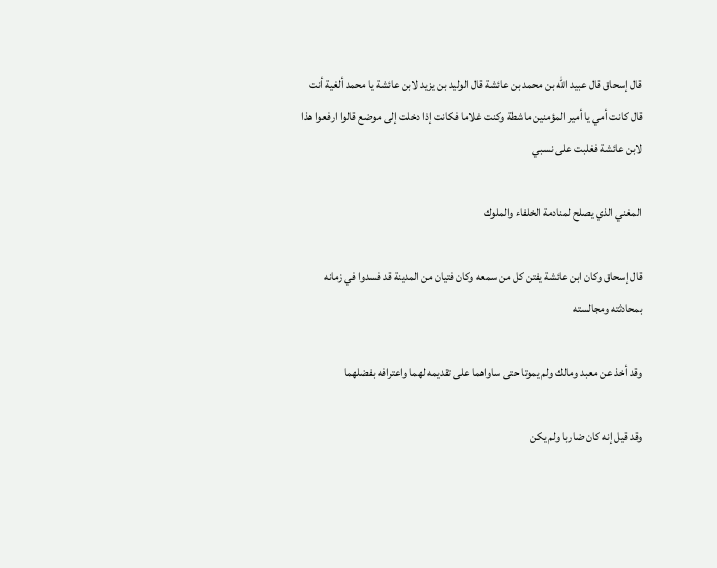قال إسحاق قال عبيد الله بن محمد بن عائشة قال الوليد بن يزيد لابن عائشة يا محمد ألغية أنت قال كانت أمي يا أمير المؤمنين ماشطة وكنت غلاما فكانت إذا دخلت إلى موضع قالوا ارفعوا هذا لابن عائشة فغلبت على نسبي

المغني الذي يصلح لمنادمة الخلفاء والملوك

قال إسحاق وكان ابن عائشة يفتن كل من سمعه وكان فتيان من المدينة قد فسدوا في زمانه بمحادثته ومجالسته

وقد أخذ عن معبد ومالك ولم يموتا حتى ساواهما على تقديمه لهما واعترافه بفضلهما

وقد قيل إنه كان ضاربا ولم يكن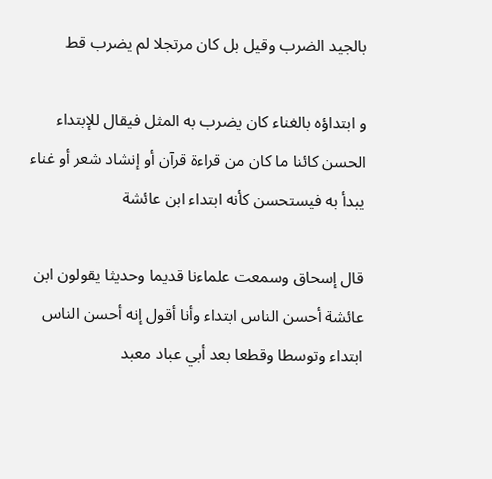بالجيد الضرب وقيل بل كان مرتجلا لم يضرب قط

و ابتداؤه بالغناء كان يضرب به المثل فيقال للإبتداء الحسن كائنا ما كان من قراءة قرآن أو إنشاد شعر أو غناء يبدأ به فيستحسن كأنه ابتداء ابن عائشة

قال إسحاق وسمعت علماءنا قديما وحديثا يقولون ابن عائشة أحسن الناس ابتداء وأنا أقول إنه أحسن الناس ابتداء وتوسطا وقطعا بعد أبي عباد معبد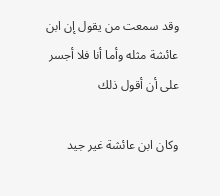وقد سمعت من يقول إن ابن عائشة مثله وأما أنا فلا أجسر على أن أقول ذلك

وكان ابن عائشة غير جيد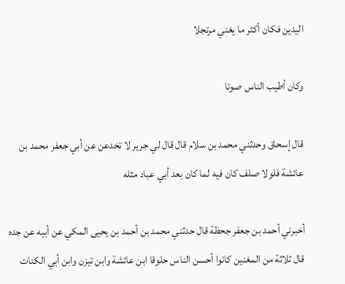اليدين فكان أكثر ما يغني مرتجلا

وكان أطيب الناس صوتا

قال إسحاق وحدثني محمد بن سلام قال قال لي جرير لا تخدعن عن أبي جعفر محمد بن عائشة فلولا صلف كان فيه لما كان بعد أبي عباد مثله

أخبرني أحمد بن جعفر جحظة قال حدثني محمد بن أحمد بن يحيى المكي عن أبيه عن جده قال ثلاثة من المغنين كانوا أحسن الناس حلوقا ابن عائشة وابن تيزن وابن أبي الكنات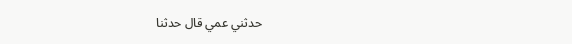حدثني عمي قال حدثنا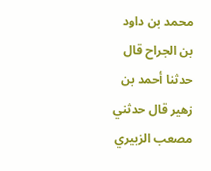محمد بن داود بن الجراح قال حدثنا أحمد بن زهير قال حدثني مصعب الزبيري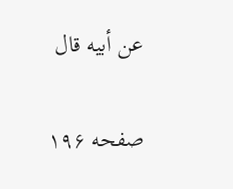عن أبيه قال

صفحه ۱۹۶